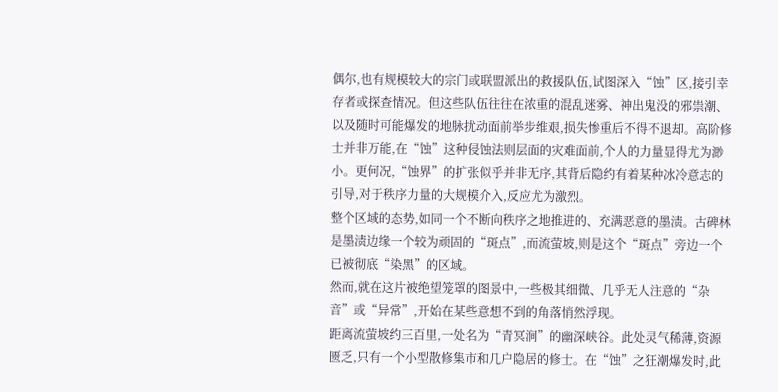偶尔,也有规模较大的宗门或联盟派出的救援队伍,试图深入“蚀”区,接引幸存者或探查情况。但这些队伍往往在浓重的混乱迷雾、神出鬼没的邪祟潮、以及随时可能爆发的地脉扰动面前举步维艰,损失惨重后不得不退却。高阶修士并非万能,在“蚀”这种侵蚀法则层面的灾难面前,个人的力量显得尤为渺小。更何况,“蚀界”的扩张似乎并非无序,其背后隐约有着某种冰冷意志的引导,对于秩序力量的大规模介入,反应尤为激烈。
整个区域的态势,如同一个不断向秩序之地推进的、充满恶意的墨渍。古碑林是墨渍边缘一个较为顽固的“斑点”,而流萤坡,则是这个“斑点”旁边一个已被彻底“染黑”的区域。
然而,就在这片被绝望笼罩的图景中,一些极其细微、几乎无人注意的“杂音”或“异常”,开始在某些意想不到的角落悄然浮现。
距离流萤坡约三百里,一处名为“青冥涧”的幽深峡谷。此处灵气稀薄,资源匮乏,只有一个小型散修集市和几户隐居的修士。在“蚀”之狂潮爆发时,此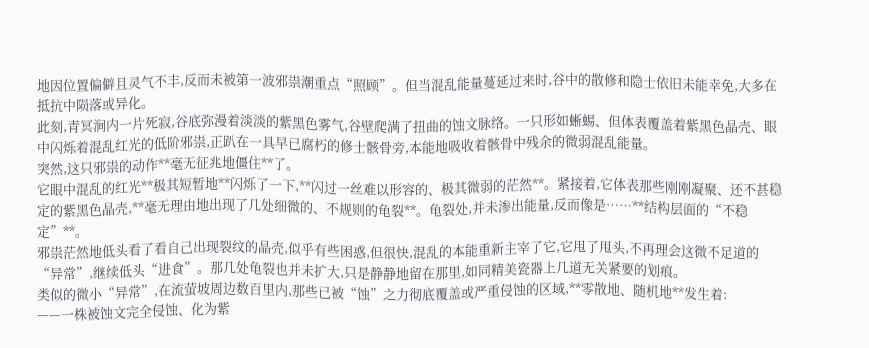地因位置偏僻且灵气不丰,反而未被第一波邪祟潮重点“照顾”。但当混乱能量蔓延过来时,谷中的散修和隐士依旧未能幸免,大多在抵抗中陨落或异化。
此刻,青冥涧内一片死寂,谷底弥漫着淡淡的紫黑色雾气,谷壁爬满了扭曲的蚀文脉络。一只形如蜥蜴、但体表覆盖着紫黑色晶壳、眼中闪烁着混乱红光的低阶邪祟,正趴在一具早已腐朽的修士骸骨旁,本能地吸收着骸骨中残余的微弱混乱能量。
突然,这只邪祟的动作**毫无征兆地僵住**了。
它眼中混乱的红光**极其短暂地**闪烁了一下,**闪过一丝难以形容的、极其微弱的茫然**。紧接着,它体表那些刚刚凝聚、还不甚稳定的紫黑色晶壳,**毫无理由地出现了几处细微的、不规则的龟裂**。龟裂处,并未渗出能量,反而像是……**结构层面的“不稳定”**。
邪祟茫然地低头看了看自己出现裂纹的晶壳,似乎有些困惑,但很快,混乱的本能重新主宰了它,它甩了甩头,不再理会这微不足道的“异常”,继续低头“进食”。那几处龟裂也并未扩大,只是静静地留在那里,如同精美瓷器上几道无关紧要的划痕。
类似的微小“异常”,在流萤坡周边数百里内,那些已被“蚀”之力彻底覆盖或严重侵蚀的区域,**零散地、随机地**发生着:
——一株被蚀文完全侵蚀、化为紫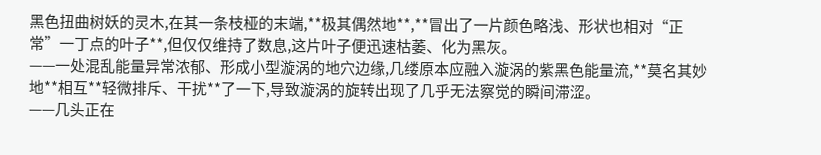黑色扭曲树妖的灵木,在其一条枝桠的末端,**极其偶然地**,**冒出了一片颜色略浅、形状也相对“正常”一丁点的叶子**,但仅仅维持了数息,这片叶子便迅速枯萎、化为黑灰。
——一处混乱能量异常浓郁、形成小型漩涡的地穴边缘,几缕原本应融入漩涡的紫黑色能量流,**莫名其妙地**相互**轻微排斥、干扰**了一下,导致漩涡的旋转出现了几乎无法察觉的瞬间滞涩。
——几头正在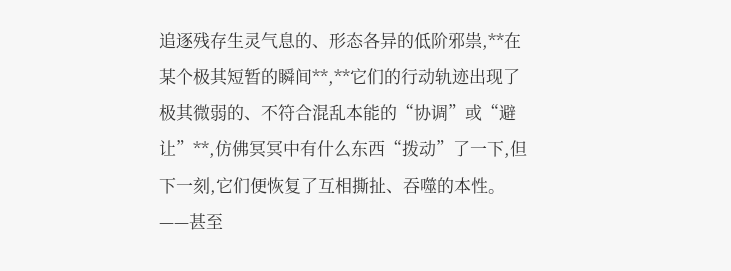追逐残存生灵气息的、形态各异的低阶邪祟,**在某个极其短暂的瞬间**,**它们的行动轨迹出现了极其微弱的、不符合混乱本能的“协调”或“避让”**,仿佛冥冥中有什么东西“拨动”了一下,但下一刻,它们便恢复了互相撕扯、吞噬的本性。
——甚至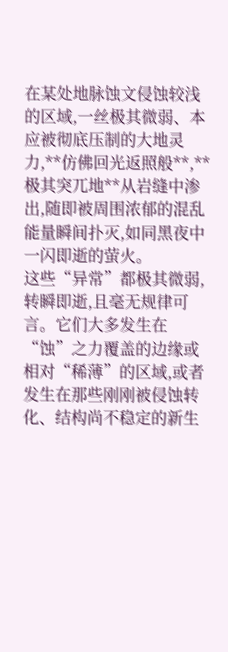在某处地脉蚀文侵蚀较浅的区域,一丝极其微弱、本应被彻底压制的大地灵力,**仿佛回光返照般**,**极其突兀地**从岩缝中渗出,随即被周围浓郁的混乱能量瞬间扑灭,如同黑夜中一闪即逝的萤火。
这些“异常”都极其微弱,转瞬即逝,且毫无规律可言。它们大多发生在“蚀”之力覆盖的边缘或相对“稀薄”的区域,或者发生在那些刚刚被侵蚀转化、结构尚不稳定的新生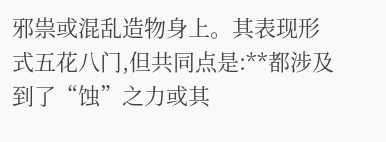邪祟或混乱造物身上。其表现形式五花八门,但共同点是:**都涉及到了“蚀”之力或其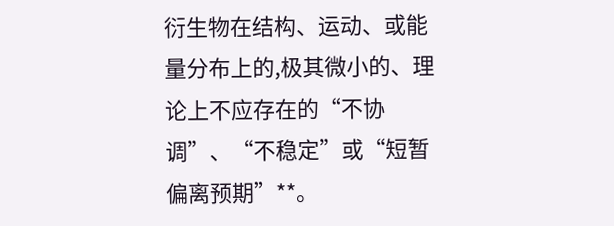衍生物在结构、运动、或能量分布上的,极其微小的、理论上不应存在的“不协调”、“不稳定”或“短暂偏离预期”**。